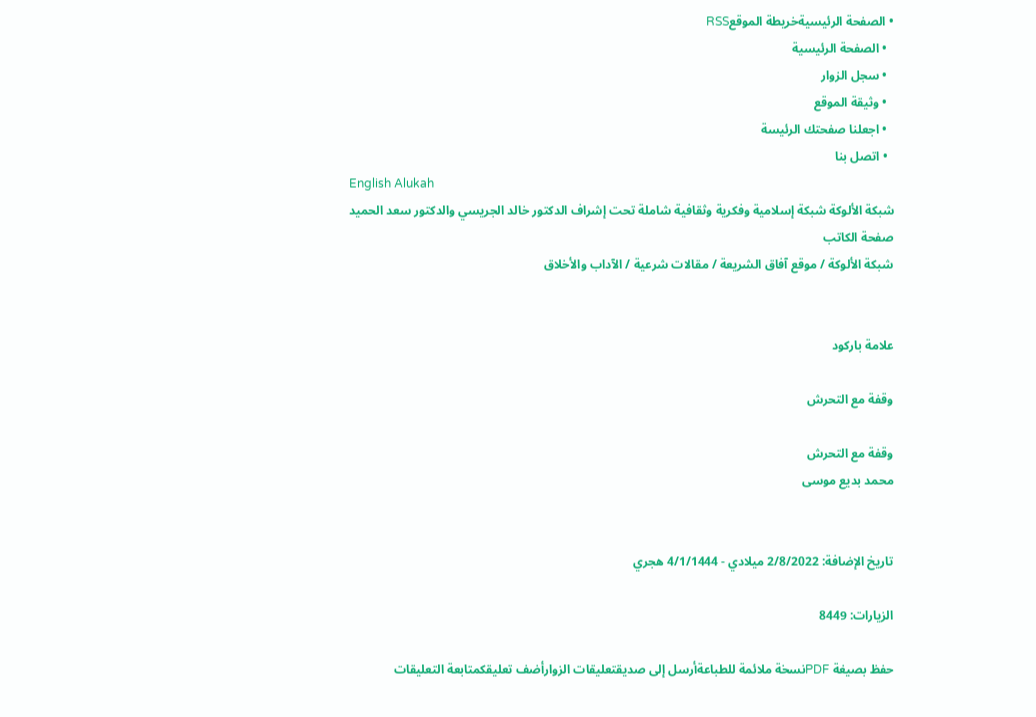• الصفحة الرئيسيةخريطة الموقعRSS
  • الصفحة الرئيسية
  • سجل الزوار
  • وثيقة الموقع
  • اجعلنا صفحتك الرئيسة
  • اتصل بنا
English Alukah
شبكة الألوكة شبكة إسلامية وفكرية وثقافية شاملة تحت إشراف الدكتور خالد الجريسي والدكتور سعد الحميد
صفحة الكاتب
شبكة الألوكة / موقع آفاق الشريعة / مقالات شرعية / الآداب والأخلاق


علامة باركود

وقفة مع التحرش

وقفة مع التحرش
محمد بديع موسى


تاريخ الإضافة: 2/8/2022 ميلادي - 4/1/1444 هجري

الزيارات: 8449

حفظ بصيغة PDFنسخة ملائمة للطباعةأرسل إلى صديقتعليقات الزوارأضف تعليقكمتابعة التعليقات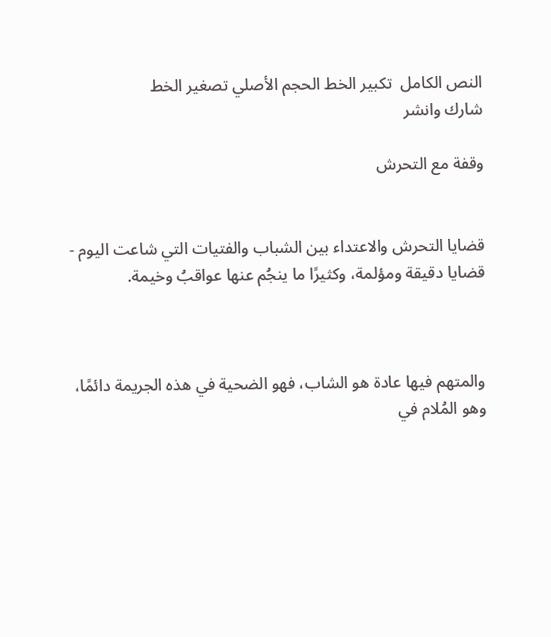النص الكامل  تكبير الخط الحجم الأصلي تصغير الخط
شارك وانشر

وقفة مع التحرش


قضايا التحرش والاعتداء بين الشباب والفتيات التي شاعت اليوم - قضايا دقيقة ومؤلمة، وكثيرًا ما ينجُم عنها عواقبُ وخيمة.



والمتهم فيها عادة هو الشاب، فهو الضحية في هذه الجريمة دائمًا، وهو المُلام في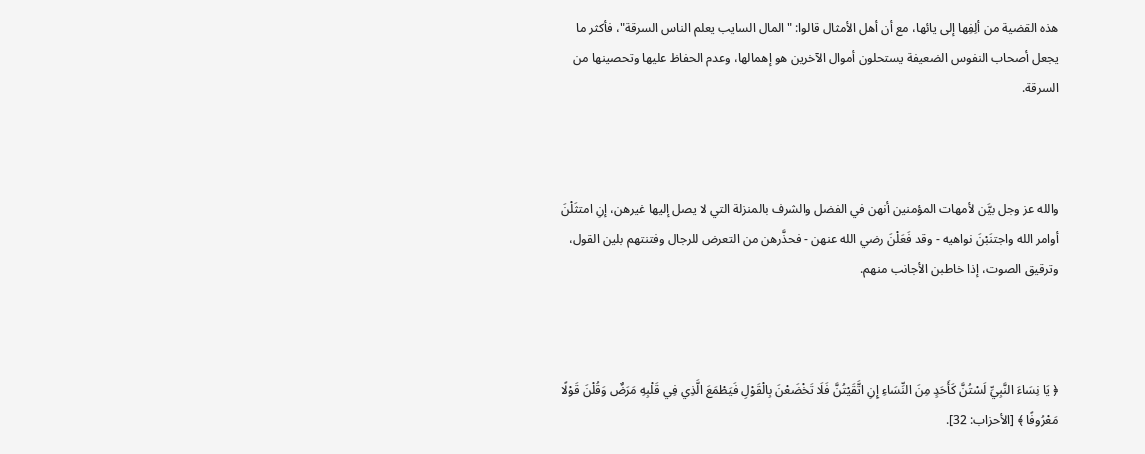هذه القضية من ألِفِها إلى يائها، مع أن أهل الأمثال قالوا: "المال السايب يعلم الناس السرقة"، فأكثر ما يجعل أصحاب النفوس الضعيفة يستحلون أموال الآخرين هو إهمالها، وعدم الحفاظ عليها وتحصينها من السرقة.



والله عز وجل بيَّن لأمهات المؤمنين أنهن في الفضل والشرف بالمنزلة التي لا يصل إليها غيرهن، إنِ امتثَلْنَ أوامر الله واجتنَبْنَ نواهيه - وقد فَعَلْنَ رضي الله عنهن - فحذَّرهن من التعرض للرجال وفتنتهم بلين القول، وترقيق الصوت، إذا خاطبن الأجانب منهم.



﴿ يَا نِسَاءَ النَّبِيِّ لَسْتُنَّ كَأَحَدٍ مِنَ النِّسَاءِ إِنِ اتَّقَيْتُنَّ فَلَا تَخْضَعْنَ بِالْقَوْلِ فَيَطْمَعَ الَّذِي فِي قَلْبِهِ مَرَضٌ وَقُلْنَ قَوْلًا مَعْرُوفًا ﴾ [الأحزاب: 32].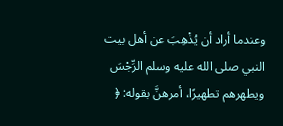وعندما أراد أن يُذْهِبَ عن أهل بيت النبي صلى الله عليه وسلم الرِّجْسَ ويطهرهم تطهيرًا، أمرهنَّ بقوله: ﴿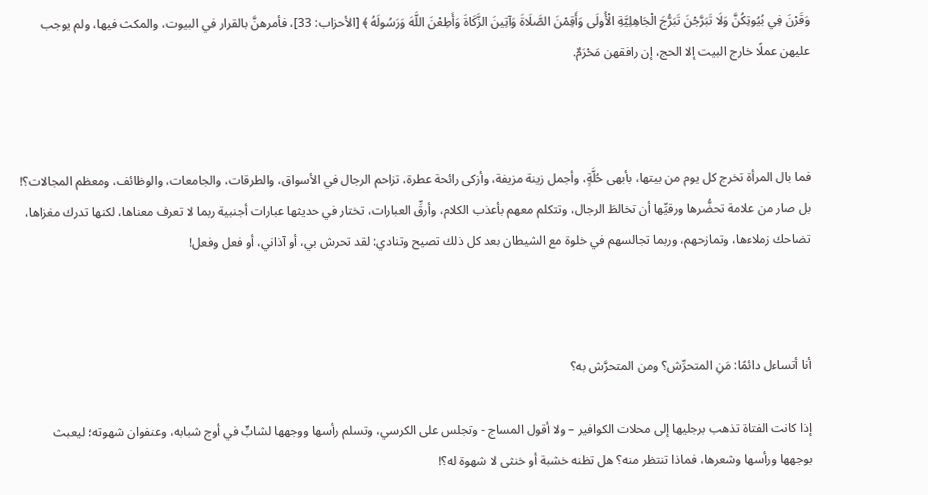وَقَرْنَ فِي بُيُوتِكُنَّ وَلَا تَبَرَّجْنَ تَبَرُّجَ الْجَاهِلِيَّةِ الْأُولَى وَأَقِمْنَ الصَّلَاةَ وَآتِينَ الزَّكَاةَ وَأَطِعْنَ اللَّهَ وَرَسُولَهُ ﴾ [الأحزاب: 33]، فأمرهنَّ بالقرار في البيوت، والمكث فيها، ولم يوجب عليهن عملًا خارج البيت إلا الحج، إن رافقهن مَحْرَمٌ.



فما بال المرأة تخرج كل يوم من بيتها، بأبهى حُلَّةٍ، وأجمل زينة مزيفة، وأزكى رائحة عطرة، تزاحم الرجال في الأسواق، والطرقات، والجامعات، والوظائف، ومعظم المجالات؟! بل صار من علامة تحضُّرها ورقيِّها أن تخالطَ الرجال، وتتكلم معهم بأعذب الكلام، وأرقِّ العبارات، تختار في حديثها عبارات أجنبية ربما لا تعرف معناها، لكنها تدرك مغزاها، تضاحك زملاءها، وتمازحهم، وربما تجالسهم في خلوة مع الشيطان بعد كل ذلك تصيح وتنادي: لقد تحرش بي، أو آذاني، أو فعل وفعل!



أنا أتساءل دائمًا: مَنِ المتحرِّش؟ ومن المتحرَّش به؟

إذا كانت الفتاة تذهب برجليها إلى محلات الكوافير – ولا أقول المساج - وتجلس على الكرسي، وتسلم رأسها ووجهها لشابٍّ في أوج شبابه، وعنفوان شهوته؛ ليعبث بوجهها ورأسها وشعرها، فماذا تنتظر منه؟ هل تظنه خشبة أو خنثى لا شهوة له؟!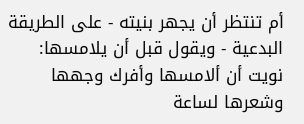أم تنتظر أن يجهر بنيته - على الطريقة البدعية - ويقول قبل أن يلامسها: نويت أن ألامسها وأفرك وجهها وشعرها لساعة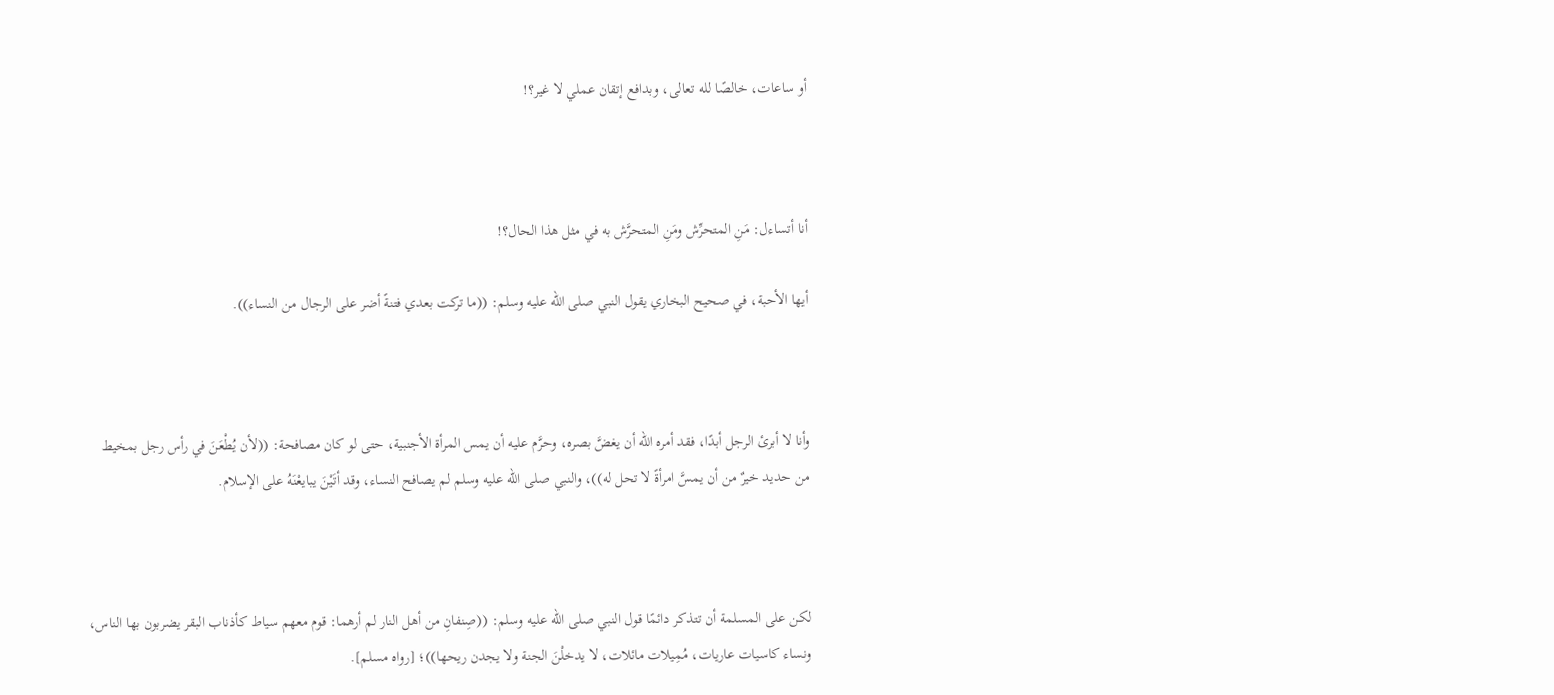أو ساعات، خالصًا لله تعالى، وبدافع إتقان عملي لا غير؟!



أنا أتساءل: مَنِ المتحرِّش ومَنِ المتحرَّش به في مثل هذا الحال؟!

أيها الأحبة، في صحيح البخاري يقول النبي صلى الله عليه وسلم: ((ما تركت بعدي فتنةً أضر على الرجال من النساء)).



وأنا لا أبرئ الرجل أبدًا، فقد أمره الله أن يغضَّ بصره، وحرَّم عليه أن يمس المرأة الأجنبية، حتى لو كان مصافحة: ((لأن يُطْعَنَ في رأس رجل بمخيط من حديد خيرٌ من أن يمسَّ امرأةً لا تحل له))، والنبي صلى الله عليه وسلم لم يصافح النساء، وقد أتَيْنَ يبايعْنَهُ على الإسلام.



لكن على المسلمة أن تتذكر دائمًا قول النبي صلى الله عليه وسلم: ((صِنفانِ من أهل النار لم أرهما: قوم معهم سياط كأذناب البقر يضربون بها الناس، ونساء كاسيات عاريات، مُمِيلات مائلات، لا يدخلْنَ الجنة ولا يجدن ريحها))؛ [رواه مسلم].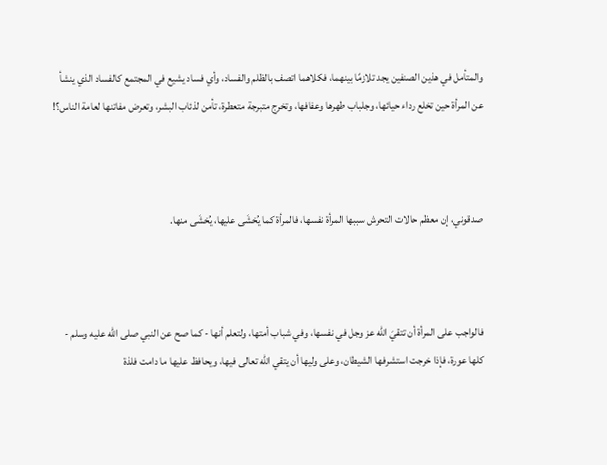والمتأمل في هذين الصنفين يجد تلازمًا بينهما، فكلاهما اتصف بالظلم والفساد، وأي فساد يشيع في المجتمع كالفساد الذي ينشأ عن المرأة حين تخلع رداء حيائها، وجلباب طهرها وعفافها، وتخرج متبرجة متعطرة، تأمن لذئاب البشر، وتعرض مفاتنها لعامة الناس؟!



صدقوني، إن معظم حالات التحرش سببها المرأة نفسها، فالمرأة كما يُخشَى عليها، يُخشَى منها.



فالواجب على المرأة أن تتقيَ الله عز وجل في نفسها، وفي شباب أمتها، ولتعلم أنها - كما صح عن النبي صلى الله عليه وسلم - كلها عورة، فإذا خرجت استشرفها الشيطان، وعلى وليها أن يتقي الله تعالى فيها، ويحافظ عليها ما دامت فلذة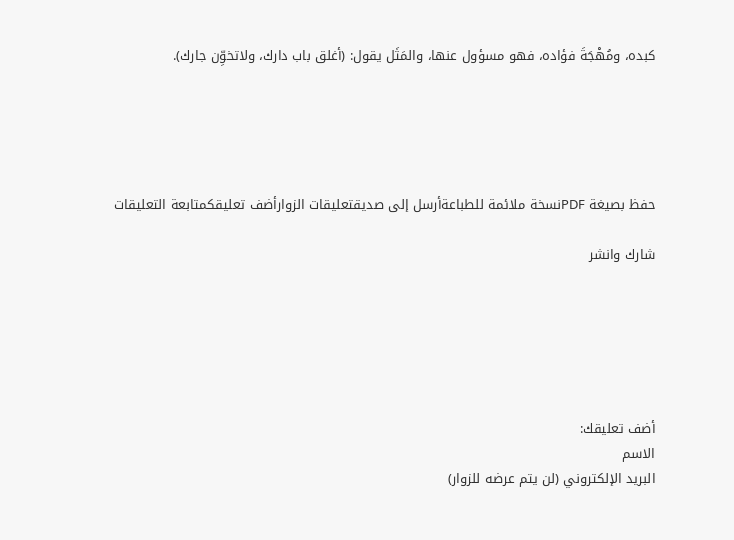كبده، ومُهْجَةَ فؤاده، فهو مسؤول عنها، والمَثَل يقول: (أغلق باب دارك، ولاتخوِّن جارك).





حفظ بصيغة PDFنسخة ملائمة للطباعةأرسل إلى صديقتعليقات الزوارأضف تعليقكمتابعة التعليقات

شارك وانشر






أضف تعليقك:
الاسم
البريد الإلكتروني (لن يتم عرضه للزوار)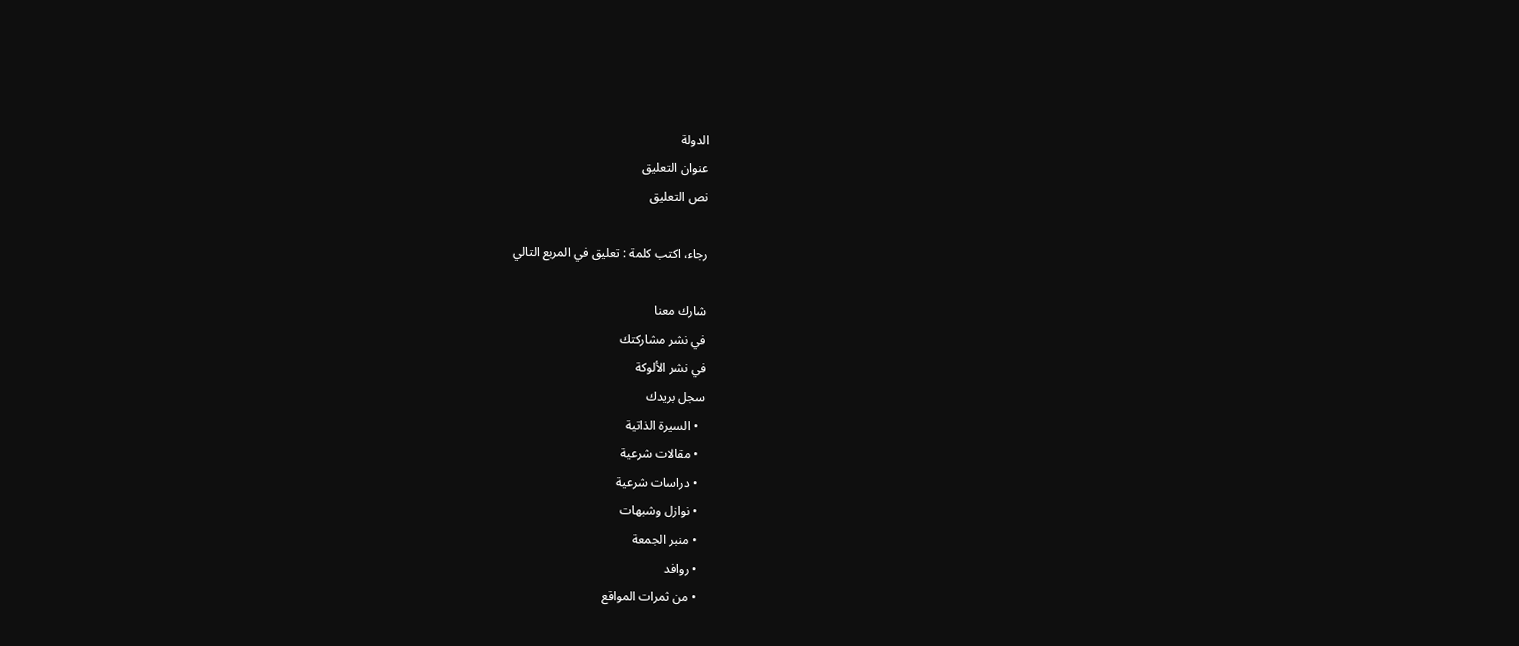الدولة
عنوان التعليق
نص التعليق

رجاء، اكتب كلمة : تعليق في المربع التالي

شارك معنا
في نشر مشاركتك
في نشر الألوكة
سجل بريدك
  • السيرة الذاتية
  • مقالات شرعية
  • دراسات شرعية
  • نوازل وشبهات
  • منبر الجمعة
  • روافد
  • من ثمرات المواقع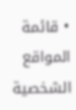• قائمة المواقع الشخصية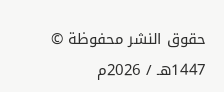حقوق النشر محفوظة © 1447هـ / 2026م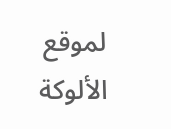لموقع الألوكة